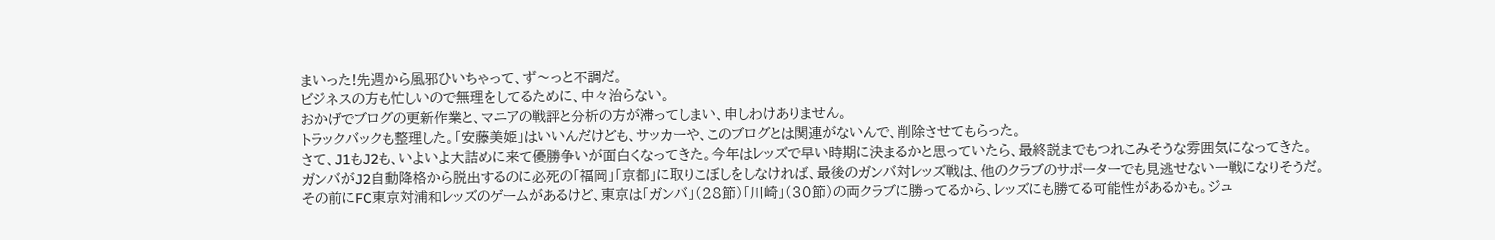まいった!先週から風邪ひいちゃって、ず〜っと不調だ。
ビジネスの方も忙しいので無理をしてるために、中々治らない。
おかげでブログの更新作業と、マニアの戦評と分析の方が滞ってしまい、申しわけありません。
トラックバックも整理した。「安藤美姫」はいいんだけども、サッカーや、このブログとは関連がないんで、削除させてもらった。
さて、J1もJ2も、いよいよ大詰めに来て優勝争いが面白くなってきた。今年はレッズで早い時期に決まるかと思っていたら、最終説までもつれこみそうな雰囲気になってきた。
ガンバがJ2自動降格から脱出するのに必死の「福岡」「京都」に取りこぼしをしなければ、最後のガンバ対レッズ戦は、他のクラブのサポーターでも見逃せない一戦になりそうだ。
その前にFC東京対浦和レッズのゲームがあるけど、東京は「ガンバ」(28節)「川崎」(30節)の両クラブに勝ってるから、レッズにも勝てる可能性があるかも。ジュ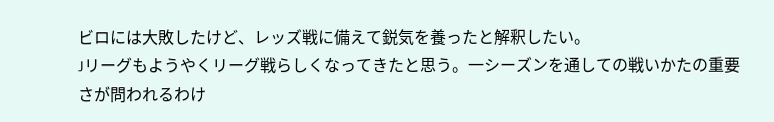ビロには大敗したけど、レッズ戦に備えて鋭気を養ったと解釈したい。
Jリーグもようやくリーグ戦らしくなってきたと思う。一シーズンを通しての戦いかたの重要さが問われるわけ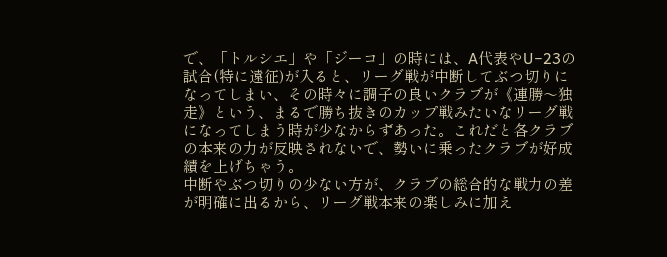で、「トルシエ」や「ジーコ」の時には、A代表やU−23の試合(特に遠征)が入ると、リーグ戦が中断してぶつ切りになってしまい、その時々に調子の良いクラブが《連勝〜独走》という、まるで勝ち抜きのカップ戦みたいなリーグ戦になってしまう時が少なからずあった。これだと各クラブの本来の力が反映されないで、勢いに乗ったクラブが好成績を上げちゃう。
中断やぶつ切りの少ない方が、クラブの総合的な戦力の差が明確に出るから、リーグ戦本来の楽しみに加え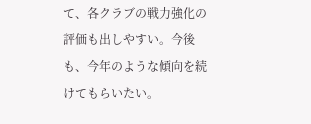て、各クラブの戦力強化の評価も出しやすい。今後も、今年のような傾向を続けてもらいたい。